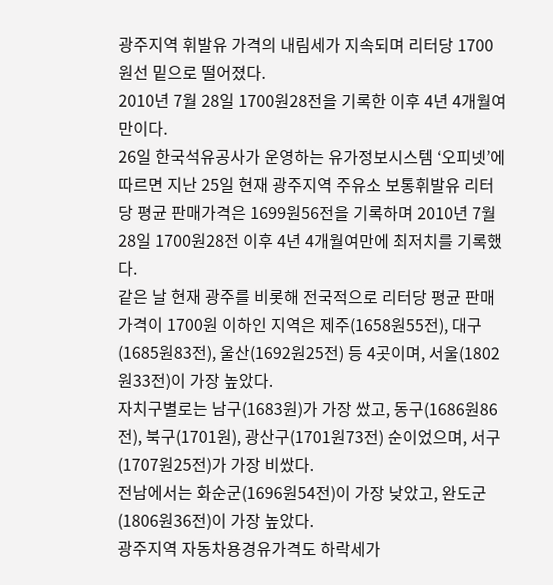광주지역 휘발유 가격의 내림세가 지속되며 리터당 1700원선 밑으로 떨어졌다.
2010년 7월 28일 1700원28전을 기록한 이후 4년 4개월여만이다.
26일 한국석유공사가 운영하는 유가정보시스템 ‘오피넷’에 따르면 지난 25일 현재 광주지역 주유소 보통휘발유 리터당 평균 판매가격은 1699원56전을 기록하며 2010년 7월 28일 1700원28전 이후 4년 4개월여만에 최저치를 기록했다.
같은 날 현재 광주를 비롯해 전국적으로 리터당 평균 판매가격이 1700원 이하인 지역은 제주(1658원55전), 대구(1685원83전), 울산(1692원25전) 등 4곳이며, 서울(1802원33전)이 가장 높았다.
자치구별로는 남구(1683원)가 가장 쌌고, 동구(1686원86전), 북구(1701원), 광산구(1701원73전) 순이었으며, 서구(1707원25전)가 가장 비쌌다.
전남에서는 화순군(1696원54전)이 가장 낮았고, 완도군(1806원36전)이 가장 높았다.
광주지역 자동차용경유가격도 하락세가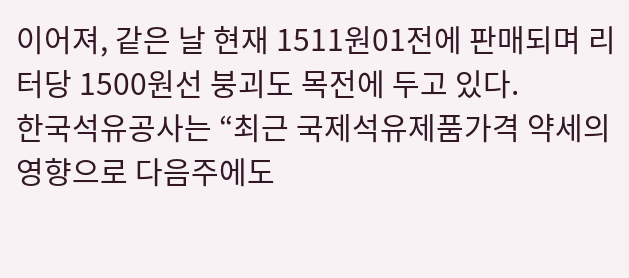이어져, 같은 날 현재 1511원01전에 판매되며 리터당 1500원선 붕괴도 목전에 두고 있다.
한국석유공사는 “최근 국제석유제품가격 약세의 영향으로 다음주에도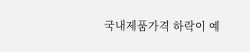국내제품가격 하락이 예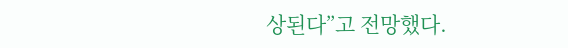상된다”고 전망했다.